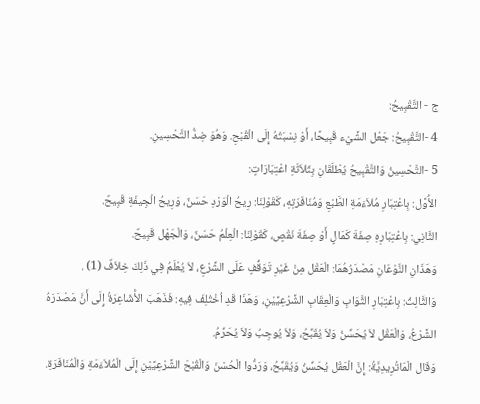ج - التَّقْبِيحُ:
4 -التَّقْبِيحُ: جَعْل الشَّيْء قَبِيحًا، أَوْ نِسْبَتُهُ إِلَى الْقُبْحِ. وَهُوَ ضِدُّ التَّحْسِينِ.
5 -التَّحْسِينُ وَالتَّقْبِيحُ يُطْلَقَانِ بِثَلاَثَةِ اعْتِبَارَاتٍ:
الأَْوَّل: بِاعْتِبَارِ مُلاَءَمَةِ الطَّبْعِ وَمُنَافَرَتِهِ، كَقَوْلِنَا: رِيحُ الْوَرْدِ حَسَنٌ، وَرِيحُ الْجِيفَةِ قَبِيحٌ.
الثَّانِي: بِاعْتِبَارِهِ صِفَةَ كَمَالٍ أَوْ صِفَةَ نَقْصٍ، كَقَوْلِنَا: الْعِلْمُ حَسَنٌ، وَالْجَهْل قَبِيحٌ.
وَهَذَانِ النَّوْعَانِ مَصْدَرُهُمَا: الْعَقْل مِنْ غَيْرِ تَوَقُّفٍ عَلَى الشَّرْعِ، لاَ يُعْلَمُ فِي ذَلِكَ خِلاَفٌ (1) .
وَالثَّالِثُ: بِاعْتِبَارِ الثَّوَابِ وَالْعِقَابِ الشَّرْعِيَّيْنِ، وَهَذَا قَدِ اُخْتُلِفَ فِيهِ: فَذَهَبَ الأَْشَاعِرَةُ إِلَى أَنَّ مَصْدَرَهُ الشَّرْعُ، وَالْعَقْل لاَ يُحَسِّنُ وَلاَ يُقَبِّحُ، وَلاَ يُوجِبُ وَلاَ يُحَرِّمُ.
وَقَال الْمَاتُرِيدِيَّةُ: إِنَّ الْعَقْل يُحَسِّنُ وَيُقَبِّحُ، وَرَدُّوا الْحُسْنَ وَالْقُبْحَ الشَّرْعِيَّيْنِ إِلَى الْمُلاَءَمَةِ وَالْمُنَافَرَةِ.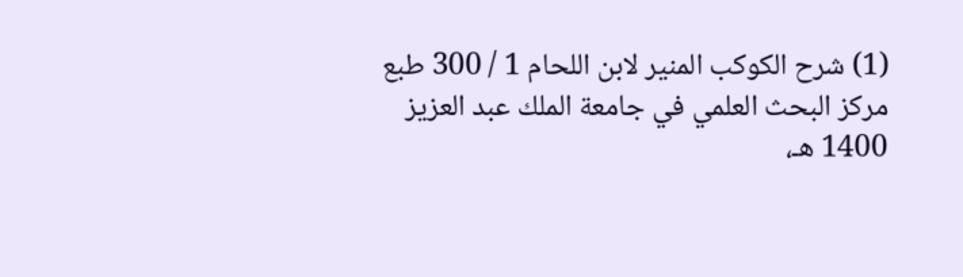(1) شرح الكوكب المنير لابن اللحام 1 / 300 طبع مركز البحث العلمي في جامعة الملك عبد العزيز 1400 هـ،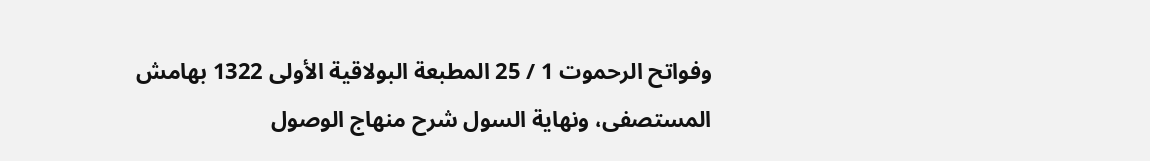وفواتح الرحموت 1 / 25 المطبعة البولاقية الأولى 1322 بهامش المستصفى، ونهاية السول شرح منهاج الوصول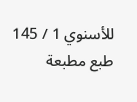للأسنوي 1 / 145 طبع مطبعة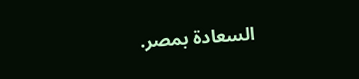السعادة بمصر.